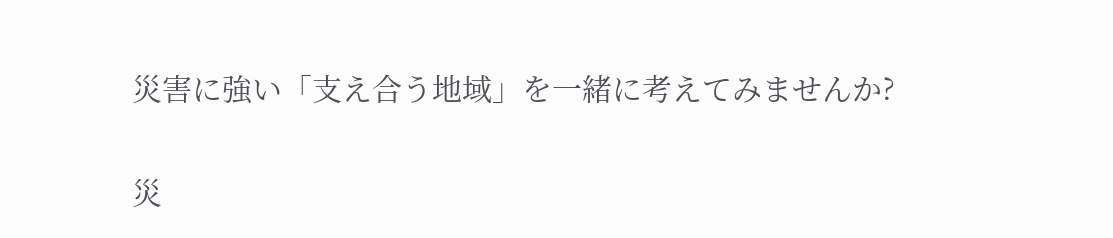災害に強い「支え合う地域」を一緒に考えてみませんか?

災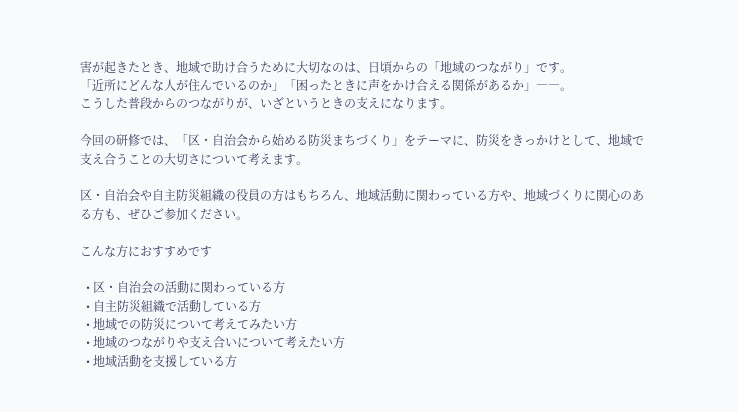害が起きたとき、地域で助け合うために大切なのは、日頃からの「地域のつながり」です。
「近所にどんな人が住んでいるのか」「困ったときに声をかけ合える関係があるか」――。
こうした普段からのつながりが、いざというときの支えになります。

今回の研修では、「区・自治会から始める防災まちづくり」をテーマに、防災をきっかけとして、地域で支え合うことの大切さについて考えます。

区・自治会や自主防災組織の役員の方はもちろん、地域活動に関わっている方や、地域づくりに関心のある方も、ぜひご参加ください。

こんな方におすすめです

  • 区・自治会の活動に関わっている方
  • 自主防災組織で活動している方
  • 地域での防災について考えてみたい方
  • 地域のつながりや支え合いについて考えたい方
  • 地域活動を支援している方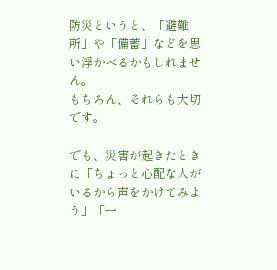防災というと、「避難所」や「備蓄」などを思い浮かべるかもしれません。
もちろん、それらも大切です。

でも、災害が起きたときに「ちょっと心配な人がいるから声をかけてみよう」「一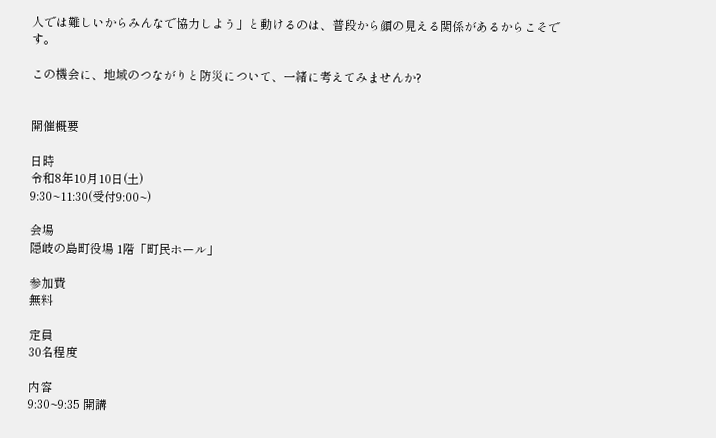人では難しいからみんなで協力しよう」と動けるのは、普段から顔の見える関係があるからこそです。

この機会に、地域のつながりと防災について、一緒に考えてみませんか?


開催概要

日時
令和8年10月10日(土)
9:30~11:30(受付9:00~)

会場
隠岐の島町役場 1階「町民ホール」

参加費
無料

定員
30名程度

内容
9:30~9:35 開講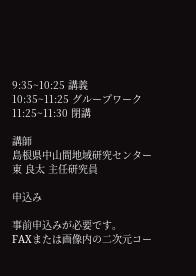9:35~10:25 講義
10:35~11:25 グループワーク
11:25~11:30 閉講

講師
島根県中山間地域研究センター
東 良太 主任研究員

申込み

事前申込みが必要です。
FAXまたは画像内の二次元コー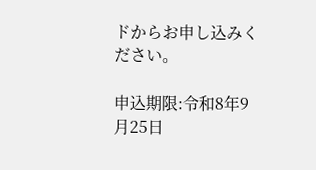ドからお申し込みください。

申込期限:令和8年9月25日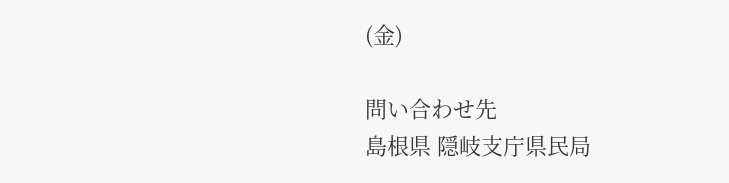(金)

問い合わせ先
島根県 隠岐支庁県民局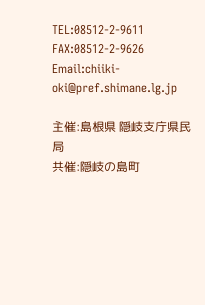TEL:08512-2-9611
FAX:08512-2-9626
Email:chiiki-oki@pref.shimane.lg.jp

主催:島根県 隠岐支庁県民局
共催:隠岐の島町